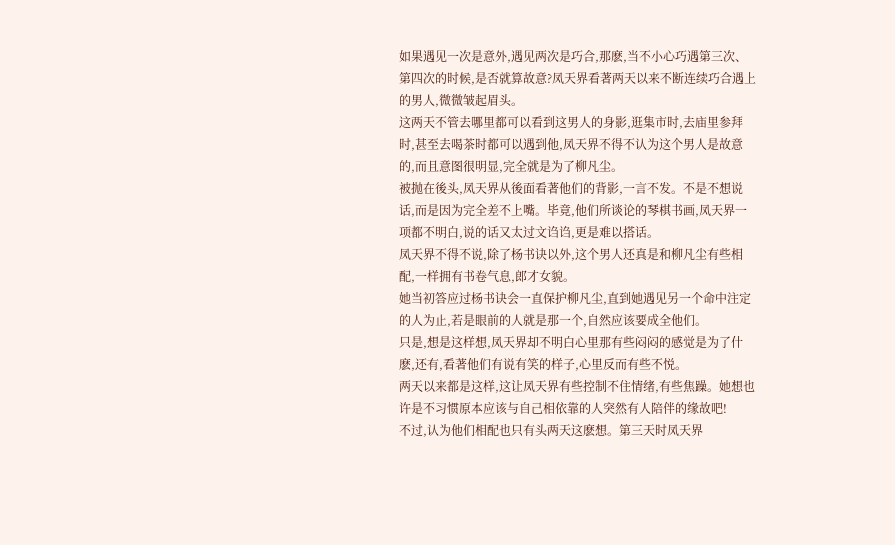如果遇见一次是意外,遇见两次是巧合,那麽,当不小心巧遇第三次、第四次的时候,是否就算故意?凤天界看著两天以来不断连续巧合遇上的男人,微微皱起眉头。
这两天不管去哪里都可以看到这男人的身影,逛集市时,去庙里参拜时,甚至去喝茶时都可以遇到他,凤天界不得不认为这个男人是故意的,而且意图很明显,完全就是为了柳凡尘。
被抛在後头,凤天界从後面看著他们的背影,一言不发。不是不想说话,而是因为完全差不上嘴。毕竟,他们所谈论的琴棋书画,凤天界一项都不明白,说的话又太过文诌诌,更是难以搭话。
凤天界不得不说,除了杨书诀以外,这个男人还真是和柳凡尘有些相配,一样拥有书卷气息,郎才女貌。
她当初答应过杨书诀会一直保护柳凡尘,直到她遇见另一个命中注定的人为止,若是眼前的人就是那一个,自然应该要成全他们。
只是,想是这样想,凤天界却不明白心里那有些闷闷的感觉是为了什麽,还有,看著他们有说有笑的样子,心里反而有些不悦。
两天以来都是这样,这让凤天界有些控制不住情绪,有些焦躁。她想也许是不习惯原本应该与自己相依靠的人突然有人陪伴的缘故吧!
不过,认为他们相配也只有头两天这麽想。第三天时凤天界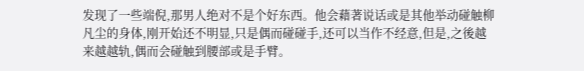发现了一些端倪,那男人绝对不是个好东西。他会藉著说话或是其他举动碰触柳凡尘的身体,刚开始还不明显,只是偶而碰碰手,还可以当作不经意,但是,之後越来越越轨,偶而会碰触到腰部或是手臂。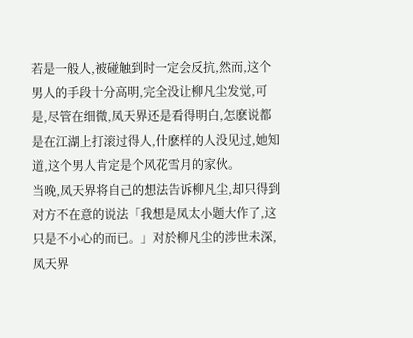若是一般人,被碰触到时一定会反抗,然而,这个男人的手段十分高明,完全没让柳凡尘发觉,可是,尽管在细微,凤天界还是看得明白,怎麽说都是在江湖上打滚过得人,什麽样的人没见过,她知道,这个男人肯定是个风花雪月的家伙。
当晚,凤天界将自己的想法告诉柳凡尘,却只得到对方不在意的说法「我想是凤太小题大作了,这只是不小心的而已。」对於柳凡尘的涉世未深,凤天界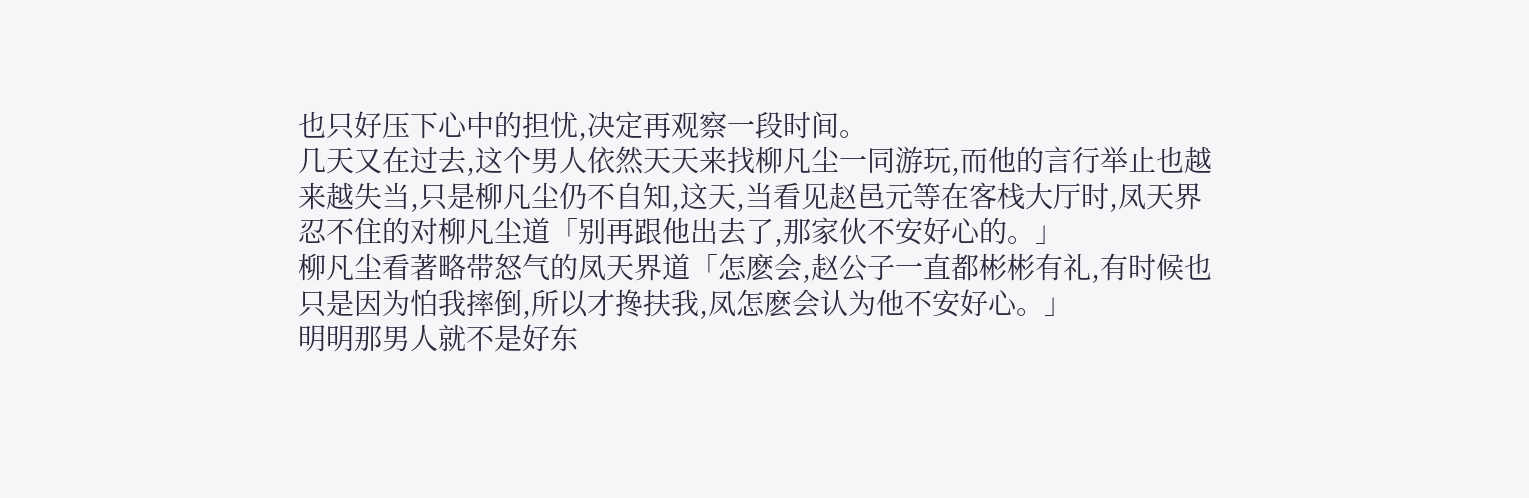也只好压下心中的担忧,决定再观察一段时间。
几天又在过去,这个男人依然天天来找柳凡尘一同游玩,而他的言行举止也越来越失当,只是柳凡尘仍不自知,这天,当看见赵邑元等在客栈大厅时,凤天界忍不住的对柳凡尘道「别再跟他出去了,那家伙不安好心的。」
柳凡尘看著略带怒气的凤天界道「怎麽会,赵公子一直都彬彬有礼,有时候也只是因为怕我摔倒,所以才搀扶我,凤怎麽会认为他不安好心。」
明明那男人就不是好东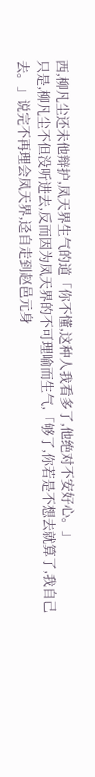西,柳凡尘还未他辩护,凤天界生气的道「你不懂,这种人我看多了,他绝对不安好心。」
只是,柳凡尘不但没听进去,反而因为凤天界的不可理喻而生气,「够了,你若是不想去就算了,我自己去。」说完不再理会凤天界,迳自走到赵邑元身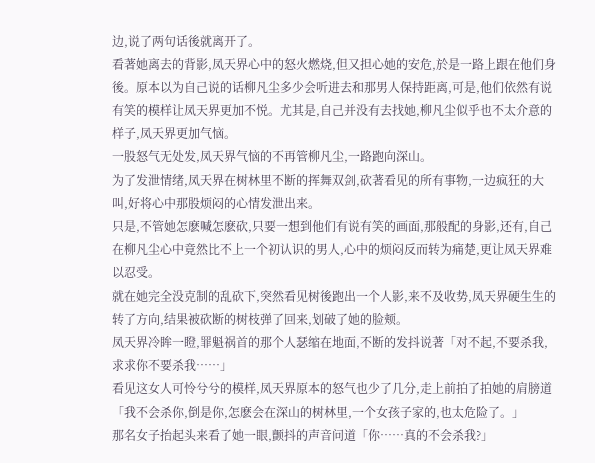边,说了两句话後就离开了。
看著她离去的背影,凤天界心中的怒火燃烧,但又担心她的安危,於是一路上跟在他们身後。原本以为自己说的话柳凡尘多少会听进去和那男人保持距离,可是,他们依然有说有笑的模样让凤天界更加不悦。尤其是,自己并没有去找她,柳凡尘似乎也不太介意的样子,凤天界更加气恼。
一股怒气无处发,凤天界气恼的不再管柳凡尘,一路跑向深山。
为了发泄情绪,凤天界在树林里不断的挥舞双剑,砍著看见的所有事物,一边疯狂的大叫,好将心中那股烦闷的心情发泄出来。
只是,不管她怎麽喊怎麽砍,只要一想到他们有说有笑的画面,那般配的身影,还有,自己在柳凡尘心中竟然比不上一个初认识的男人,心中的烦闷反而转为痛楚,更让凤天界难以忍受。
就在她完全没克制的乱砍下,突然看见树後跑出一个人影,来不及收势,凤天界硬生生的转了方向,结果被砍断的树枝弹了回来,划破了她的脸颊。
凤天界冷眸一瞪,罪魁祸首的那个人瑟缩在地面,不断的发抖说著「对不起,不要杀我,求求你不要杀我……」
看见这女人可怜兮兮的模样,凤天界原本的怒气也少了几分,走上前拍了拍她的肩膀道「我不会杀你,倒是你,怎麽会在深山的树林里,一个女孩子家的,也太危险了。」
那名女子抬起头来看了她一眼,颤抖的声音问道「你……真的不会杀我?」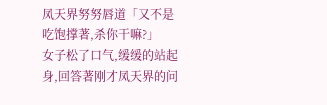凤天界努努唇道「又不是吃饱撑著,杀你干嘛?」
女子松了口气,缓缓的站起身,回答著刚才凤天界的问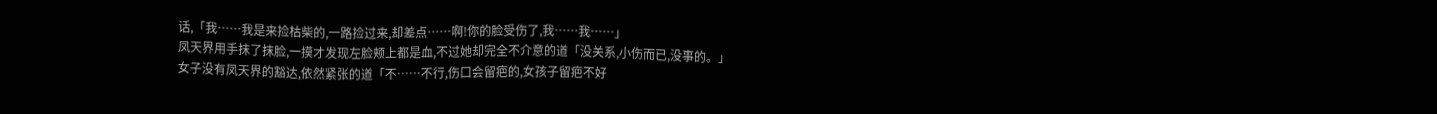话,「我……我是来捡枯柴的,一路捡过来,却差点……啊!你的脸受伤了,我……我……」
凤天界用手抹了抹脸,一摸才发现左脸颊上都是血,不过她却完全不介意的道「没关系,小伤而已,没事的。」
女子没有凤天界的豁达,依然紧张的道「不……不行,伤口会留疤的,女孩子留疤不好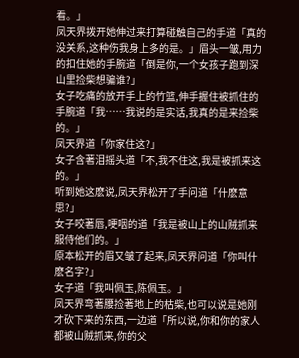看。」
凤天界拨开她伸过来打算碰触自己的手道「真的没关系,这种伤我身上多的是。」眉头一皱,用力的扣住她的手腕道「倒是你,一个女孩子跑到深山里捡柴想骗谁?」
女子吃痛的放开手上的竹篮,伸手握住被抓住的手腕道「我……我说的是实话,我真的是来捡柴的。」
凤天界道「你家住这?」
女子含著泪摇头道「不,我不住这,我是被抓来这的。」
听到她这麽说,凤天界松开了手问道「什麽意思?」
女子咬著唇,哽咽的道「我是被山上的山贼抓来服侍他们的。」
原本松开的眉又皱了起来,凤天界问道「你叫什麽名字?」
女子道「我叫佩玉,陈佩玉。」
凤天界弯著腰捡著地上的枯柴,也可以说是她刚才砍下来的东西,一边道「所以说,你和你的家人都被山贼抓来,你的父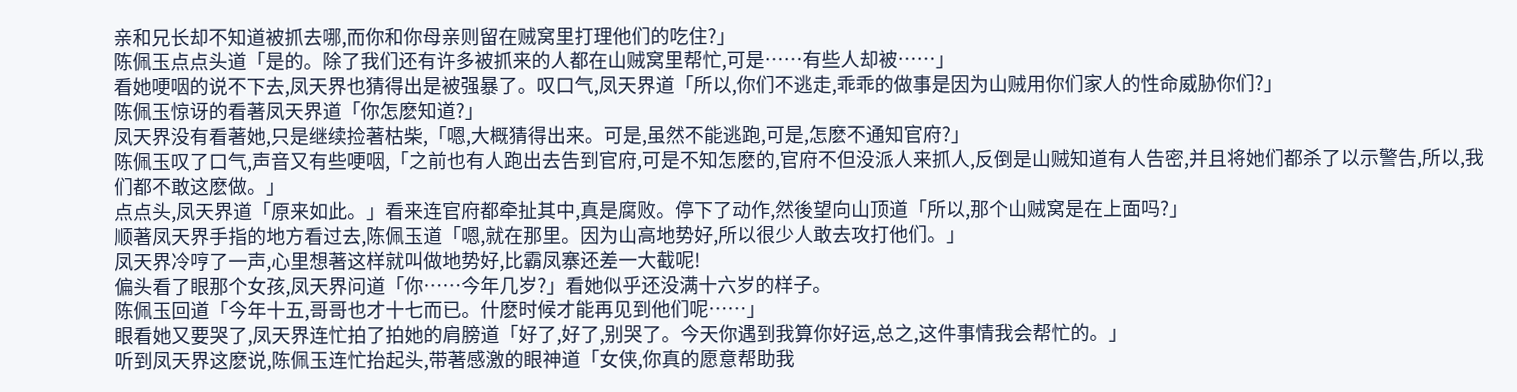亲和兄长却不知道被抓去哪,而你和你母亲则留在贼窝里打理他们的吃住?」
陈佩玉点点头道「是的。除了我们还有许多被抓来的人都在山贼窝里帮忙,可是……有些人却被……」
看她哽咽的说不下去,凤天界也猜得出是被强暴了。叹口气,凤天界道「所以,你们不逃走,乖乖的做事是因为山贼用你们家人的性命威胁你们?」
陈佩玉惊讶的看著凤天界道「你怎麽知道?」
凤天界没有看著她,只是继续捡著枯柴,「嗯,大概猜得出来。可是,虽然不能逃跑,可是,怎麽不通知官府?」
陈佩玉叹了口气,声音又有些哽咽,「之前也有人跑出去告到官府,可是不知怎麽的,官府不但没派人来抓人,反倒是山贼知道有人告密,并且将她们都杀了以示警告,所以,我们都不敢这麽做。」
点点头,凤天界道「原来如此。」看来连官府都牵扯其中,真是腐败。停下了动作,然後望向山顶道「所以,那个山贼窝是在上面吗?」
顺著凤天界手指的地方看过去,陈佩玉道「嗯,就在那里。因为山高地势好,所以很少人敢去攻打他们。」
凤天界冷哼了一声,心里想著这样就叫做地势好,比霸凤寨还差一大截呢!
偏头看了眼那个女孩,凤天界问道「你……今年几岁?」看她似乎还没满十六岁的样子。
陈佩玉回道「今年十五,哥哥也才十七而已。什麽时候才能再见到他们呢……」
眼看她又要哭了,凤天界连忙拍了拍她的肩膀道「好了,好了,别哭了。今天你遇到我算你好运,总之,这件事情我会帮忙的。」
听到凤天界这麽说,陈佩玉连忙抬起头,带著感激的眼神道「女侠,你真的愿意帮助我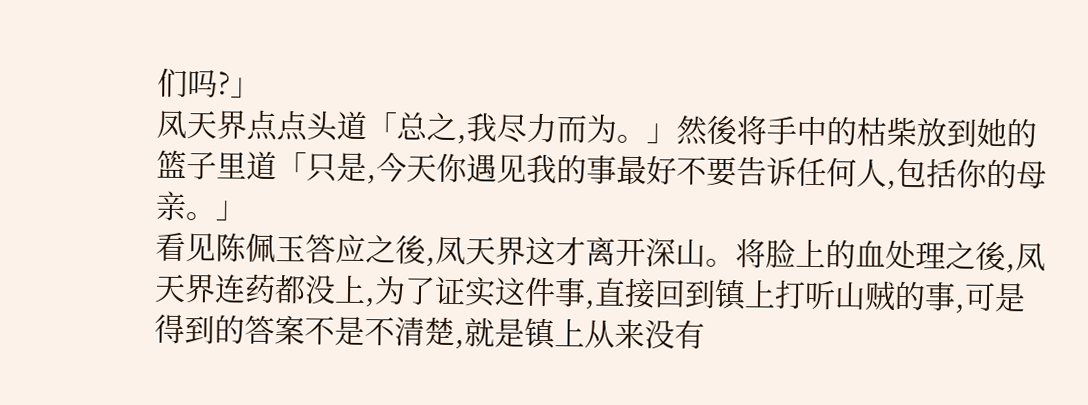们吗?」
凤天界点点头道「总之,我尽力而为。」然後将手中的枯柴放到她的篮子里道「只是,今天你遇见我的事最好不要告诉任何人,包括你的母亲。」
看见陈佩玉答应之後,凤天界这才离开深山。将脸上的血处理之後,凤天界连药都没上,为了证实这件事,直接回到镇上打听山贼的事,可是得到的答案不是不清楚,就是镇上从来没有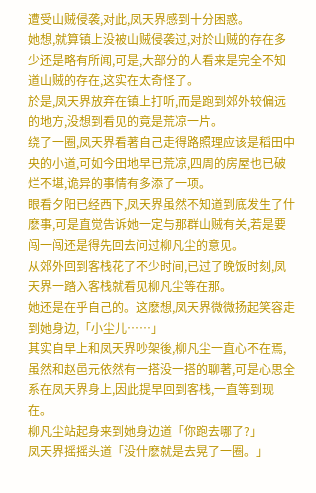遭受山贼侵袭,对此,凤天界感到十分困惑。
她想,就算镇上没被山贼侵袭过,对於山贼的存在多少还是略有所闻,可是,大部分的人看来是完全不知道山贼的存在,这实在太奇怪了。
於是,凤天界放弃在镇上打听,而是跑到郊外较偏远的地方,没想到看见的竟是荒凉一片。
绕了一圈,凤天界看著自己走得路照理应该是稻田中央的小道,可如今田地早已荒凉,四周的房屋也已破烂不堪,诡异的事情有多添了一项。
眼看夕阳已经西下,凤天界虽然不知道到底发生了什麽事,可是直觉告诉她一定与那群山贼有关,若是要闯一闯还是得先回去问过柳凡尘的意见。
从郊外回到客栈花了不少时间,已过了晚饭时刻,凤天界一踏入客栈就看见柳凡尘等在那。
她还是在乎自己的。这麽想,凤天界微微扬起笑容走到她身边,「小尘儿……」
其实自早上和凤天界吵架後,柳凡尘一直心不在焉,虽然和赵邑元依然有一搭没一搭的聊著,可是心思全系在凤天界身上,因此提早回到客栈,一直等到现在。
柳凡尘站起身来到她身边道「你跑去哪了?」
凤天界摇摇头道「没什麽就是去晃了一圈。」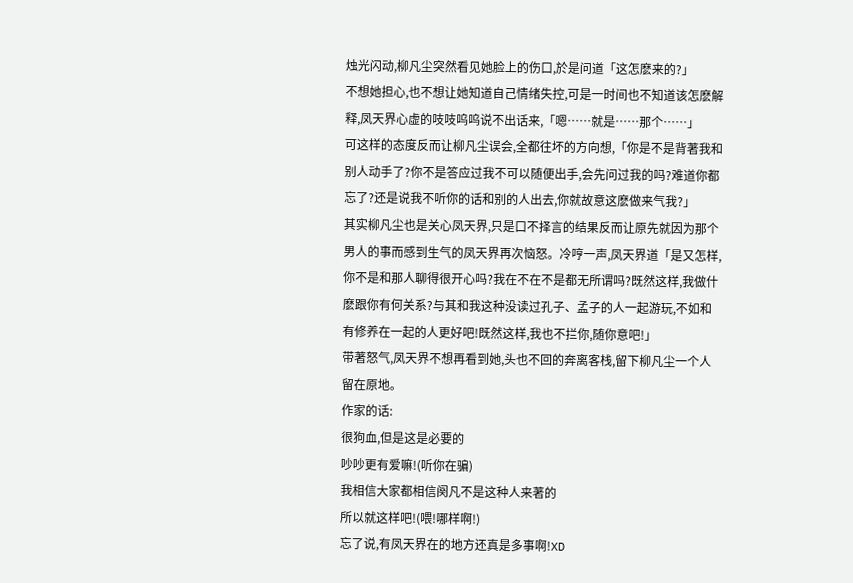烛光闪动,柳凡尘突然看见她脸上的伤口,於是问道「这怎麽来的?」
不想她担心,也不想让她知道自己情绪失控,可是一时间也不知道该怎麽解释,凤天界心虚的吱吱呜呜说不出话来,「嗯……就是……那个……」
可这样的态度反而让柳凡尘误会,全都往坏的方向想,「你是不是背著我和别人动手了?你不是答应过我不可以随便出手,会先问过我的吗?难道你都忘了?还是说我不听你的话和别的人出去,你就故意这麽做来气我?」
其实柳凡尘也是关心凤天界,只是口不择言的结果反而让原先就因为那个男人的事而感到生气的凤天界再次恼怒。冷哼一声,凤天界道「是又怎样,你不是和那人聊得很开心吗?我在不在不是都无所谓吗?既然这样,我做什麽跟你有何关系?与其和我这种没读过孔子、孟子的人一起游玩,不如和有修养在一起的人更好吧!既然这样,我也不拦你,随你意吧!」
带著怒气,凤天界不想再看到她,头也不回的奔离客栈,留下柳凡尘一个人留在原地。
作家的话:
很狗血,但是这是必要的
吵吵更有爱嘛!(听你在骗)
我相信大家都相信阕凡不是这种人来著的
所以就这样吧!(喂!哪样啊!)
忘了说,有凤天界在的地方还真是多事啊!XD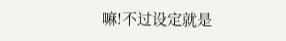嘛!不过设定就是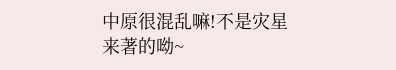中原很混乱嘛!不是灾星来著的呦~